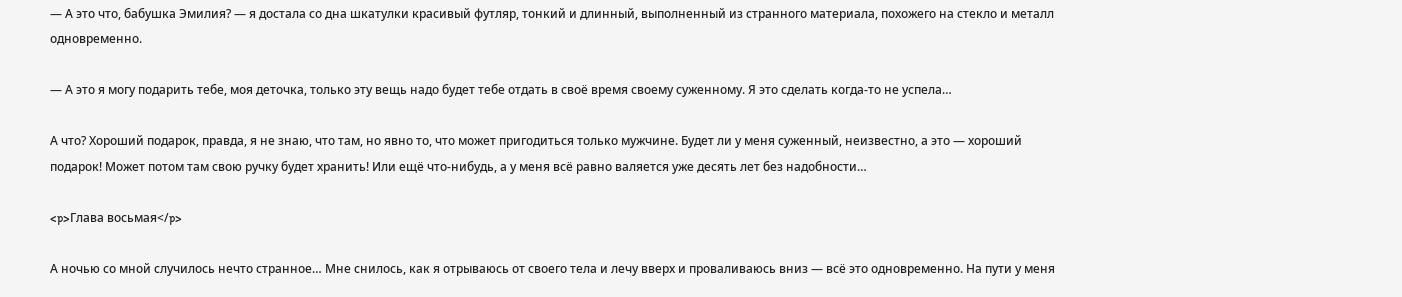— А это что, бабушка Эмилия? — я достала со дна шкатулки красивый футляр, тонкий и длинный, выполненный из странного материала, похожего на стекло и металл одновременно.

— А это я могу подарить тебе, моя деточка, только эту вещь надо будет тебе отдать в своё время своему суженному. Я это сделать когда-то не успела…

А что? Хороший подарок, правда, я не знаю, что там, но явно то, что может пригодиться только мужчине. Будет ли у меня суженный, неизвестно, а это — хороший подарок! Может потом там свою ручку будет хранить! Или ещё что-нибудь, а у меня всё равно валяется уже десять лет без надобности…

<p>Глава восьмая</p>

А ночью со мной случилось нечто странное… Мне снилось, как я отрываюсь от своего тела и лечу вверх и проваливаюсь вниз — всё это одновременно. На пути у меня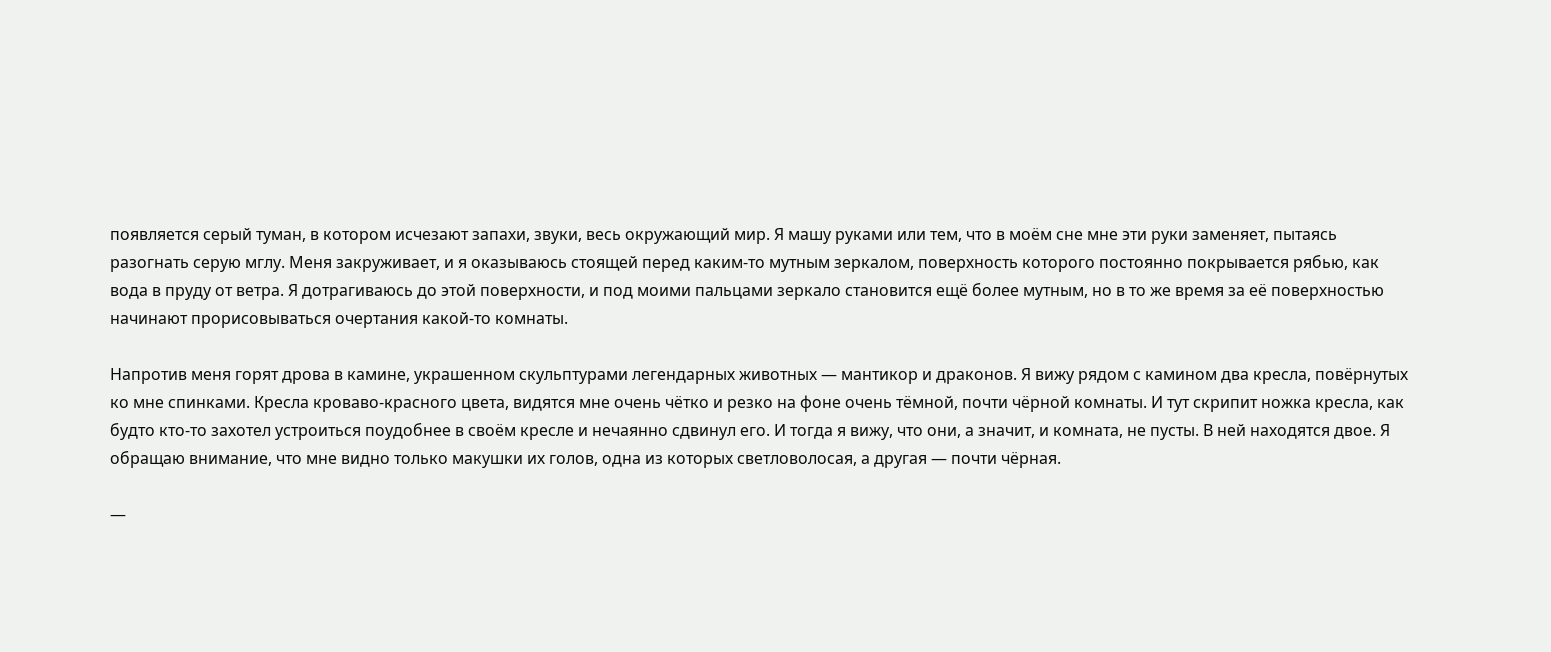появляется серый туман, в котором исчезают запахи, звуки, весь окружающий мир. Я машу руками или тем, что в моём сне мне эти руки заменяет, пытаясь разогнать серую мглу. Меня закруживает, и я оказываюсь стоящей перед каким-то мутным зеркалом, поверхность которого постоянно покрывается рябью, как вода в пруду от ветра. Я дотрагиваюсь до этой поверхности, и под моими пальцами зеркало становится ещё более мутным, но в то же время за её поверхностью начинают прорисовываться очертания какой-то комнаты.

Напротив меня горят дрова в камине, украшенном скульптурами легендарных животных — мантикор и драконов. Я вижу рядом с камином два кресла, повёрнутых ко мне спинками. Кресла кроваво-красного цвета, видятся мне очень чётко и резко на фоне очень тёмной, почти чёрной комнаты. И тут скрипит ножка кресла, как будто кто-то захотел устроиться поудобнее в своём кресле и нечаянно сдвинул его. И тогда я вижу, что они, а значит, и комната, не пусты. В ней находятся двое. Я обращаю внимание, что мне видно только макушки их голов, одна из которых светловолосая, а другая — почти чёрная.

—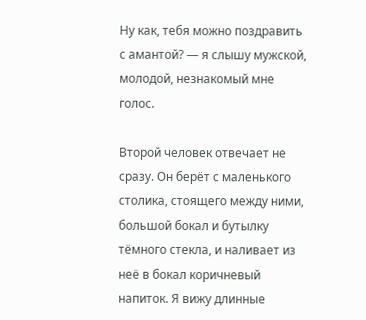Ну как, тебя можно поздравить с амантой? — я слышу мужской, молодой, незнакомый мне голос.

Второй человек отвечает не сразу. Он берёт с маленького столика, стоящего между ними, большой бокал и бутылку тёмного стекла, и наливает из неё в бокал коричневый напиток. Я вижу длинные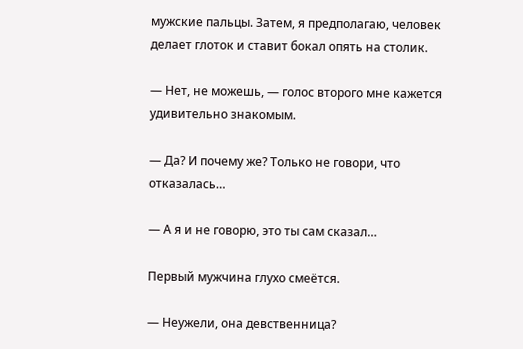мужские пальцы. Затем, я предполагаю, человек делает глоток и ставит бокал опять на столик.

— Нет, не можешь, — голос второго мне кажется удивительно знакомым.

— Да? И почему же? Только не говори, что отказалась…

— А я и не говорю, это ты сам сказал…

Первый мужчина глухо смеётся.

— Неужели, она девственница?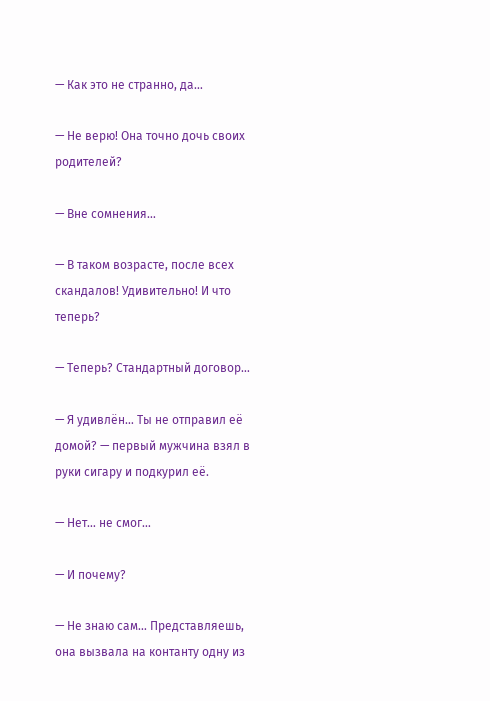— Как это не странно, да…

— Не верю! Она точно дочь своих родителей?

— Вне сомнения…

— В таком возрасте, после всех скандалов! Удивительно! И что теперь?

— Теперь? Стандартный договор…

— Я удивлён… Ты не отправил её домой? — первый мужчина взял в руки сигару и подкурил её.

— Нет… не смог…

— И почему?

— Не знаю сам… Представляешь, она вызвала на контанту одну из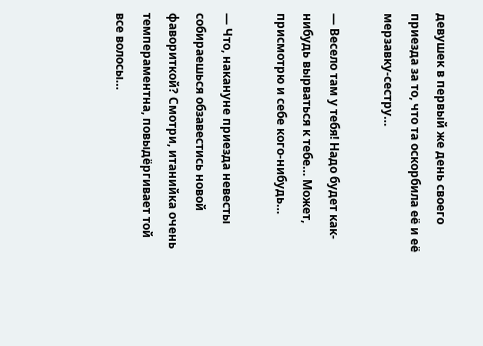девушек в первый же день своего приезда за то, что та оскорбила её и её мерзавку-сестру…

— Весело там у тебя! Надо будет как-нибудь вырваться к тебе… Может, присмотрю и себе кого-нибудь…

— Что, накануне приезда невесты собираешься обзавестись новой фавориткой? Смотри, итанийка очень темпераментна, повыдёргивает той все волосы…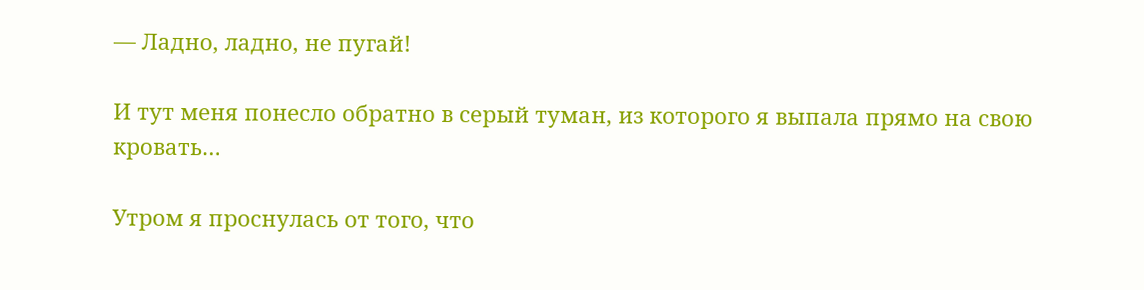— Ладно, ладно, не пугай!

И тут меня понесло обратно в серый туман, из которого я выпала прямо на свою кровать…

Утром я проснулась от того, что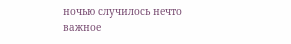ночью случилось нечто важное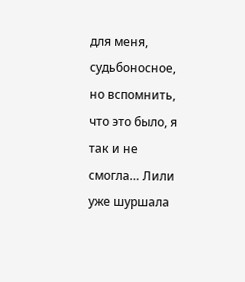для меня, судьбоносное, но вспомнить, что это было, я так и не смогла… Лили уже шуршала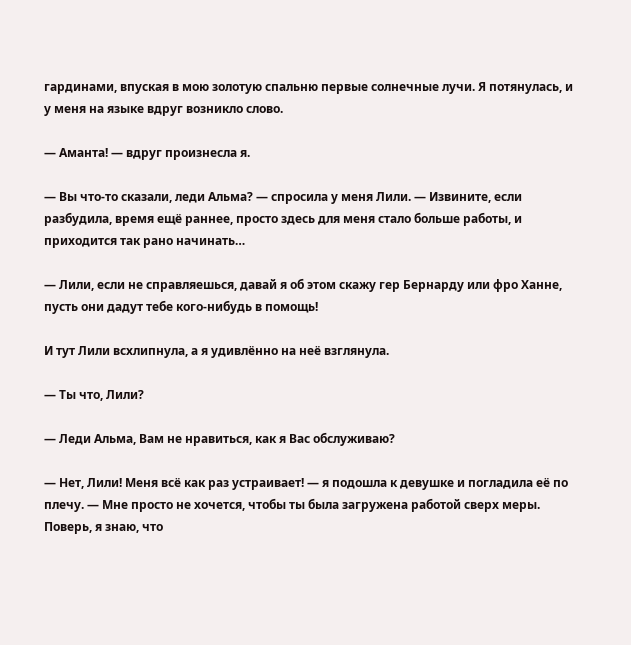гардинами, впуская в мою золотую спальню первые солнечные лучи. Я потянулась, и у меня на языке вдруг возникло слово.

— Аманта! — вдруг произнесла я.

— Вы что-то сказали, леди Альма? — спросила у меня Лили. — Извините, если разбудила, время ещё раннее, просто здесь для меня стало больше работы, и приходится так рано начинать…

— Лили, если не справляешься, давай я об этом скажу гер Бернарду или фро Ханне, пусть они дадут тебе кого-нибудь в помощь!

И тут Лили всхлипнула, а я удивлённо на неё взглянула.

— Ты что, Лили?

— Леди Альма, Вам не нравиться, как я Вас обслуживаю?

— Нет, Лили! Меня всё как раз устраивает! — я подошла к девушке и погладила её по плечу. — Мне просто не хочется, чтобы ты была загружена работой сверх меры. Поверь, я знаю, что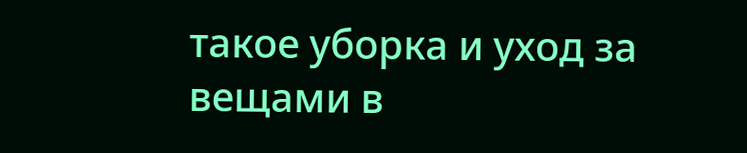такое уборка и уход за вещами в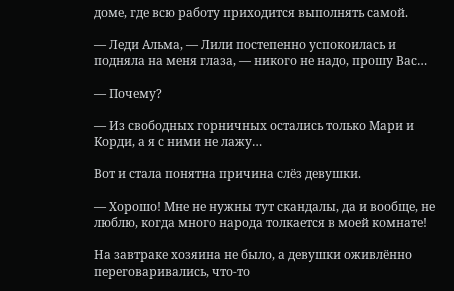доме, где всю работу приходится выполнять самой.

— Леди Альма, — Лили постепенно успокоилась и подняла на меня глаза, — никого не надо, прошу Вас…

— Почему?

— Из свободных горничных остались только Мари и Корди, а я с ними не лажу…

Вот и стала понятна причина слёз девушки.

— Хорошо! Мне не нужны тут скандалы, да и вообще, не люблю, когда много народа толкается в моей комнате!

На завтраке хозяина не было, а девушки оживлённо переговаривались, что-то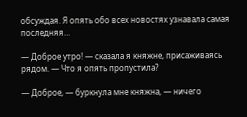обсуждая. Я опять обо всех новостях узнавала самая последняя…

— Доброе утро! — сказала я княжне, присаживаясь рядом. — Что я опять пропустила?

— Доброе, — буркнула мне княжна, — ничего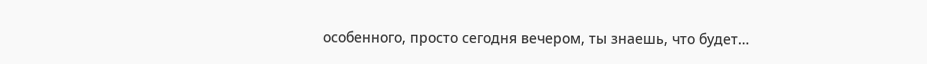особенного, просто сегодня вечером, ты знаешь, что будет…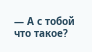— А с тобой что такое?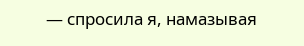— спросила я, намазывая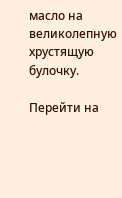масло на великолепную хрустящую булочку.

Перейти на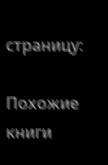страницу:

Похожие книги